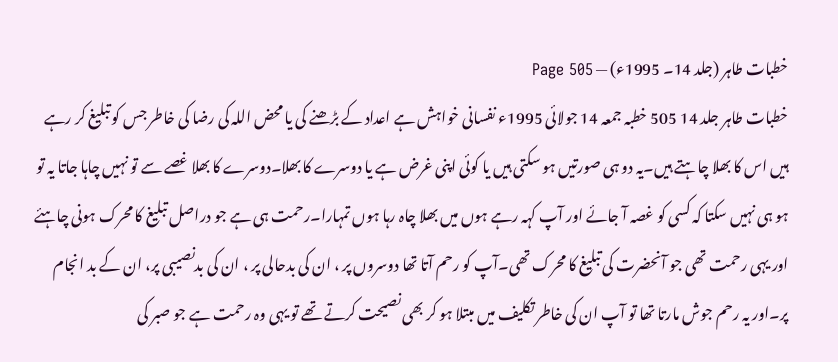خطبات طاہر (جلد 14۔ 1995ء) — Page 505
خطبات طاہر جلد 14 505 خطبہ جمعہ 14 جولائی 1995ء نفسانی خواہش ہے اعداد کے بڑھنے کی یا محض اللہ کی رضا کی خاطر جس کو تبلیغ کر رہے ہیں اس کا بھلا چاہتے ہیں۔یہ دو ہی صورتیں ہو سکتی ہیں یا کوئی اپنی غرض ہے یا دوسرے کا بھلا۔دوسرے کا بھلا غصے سے تو نہیں چاہا جاتا یہ تو ہو ہی نہیں سکتا کہ کسی کو غصہ آ جائے اور آپ کہہ رہے ہوں میں بھلا چاہ رہا ہوں تمہارا۔رحمت ہی ہے جو دراصل تبلیغ کا محرک ہونی چاہئے اور یہی رحمت تھی جو آنحضرت کی تبلیغ کا محرک تھی۔آپ کو رحم آتا تھا دوسروں پر ، ان کی بدحالی پر ، ان کی بدنصیبی پر، ان کے بد انجام پر۔اور یہ رحم جوش مارتا تھا تو آپ ان کی خاطر تکلیف میں مبتلا ہو کر بھی نصیحت کرتے تھے تو یہی وہ رحمت ہے جو صبر کی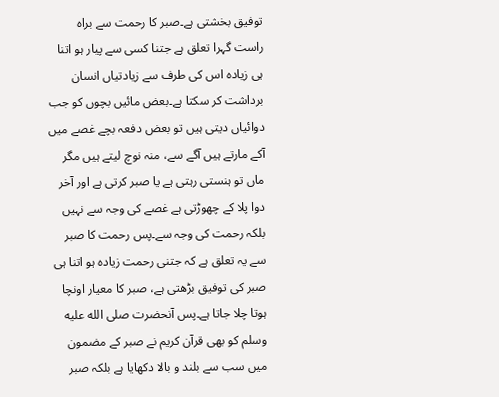توفیق بخشتی ہے۔صبر کا رحمت سے براہ راست گہرا تعلق ہے جتنا کسی سے پیار ہو اتنا ہی زیادہ اس کی طرف سے زیادتیاں انسان برداشت کر سکتا ہے۔بعض مائیں بچوں کو جب دوائیاں دیتی ہیں تو بعض دفعہ بچے غصے میں آکے مارتے ہیں آگے سے، منہ نوچ لیتے ہیں مگر ماں تو ہنستی رہتی ہے یا صبر کرتی ہے اور آخر دوا پلا کے چھوڑتی ہے غصے کی وجہ سے نہیں بلکہ رحمت کی وجہ سے۔پس رحمت کا صبر سے یہ تعلق ہے کہ جتنی رحمت زیادہ ہو اتنا ہی صبر کی توفیق بڑھتی ہے، صبر کا معیار اونچا ہوتا چلا جاتا ہے۔پس آنحضرت صلى الله عليه وسلم کو بھی قرآن کریم نے صبر کے مضمون میں سب سے بلند و بالا دکھایا ہے بلکہ صبر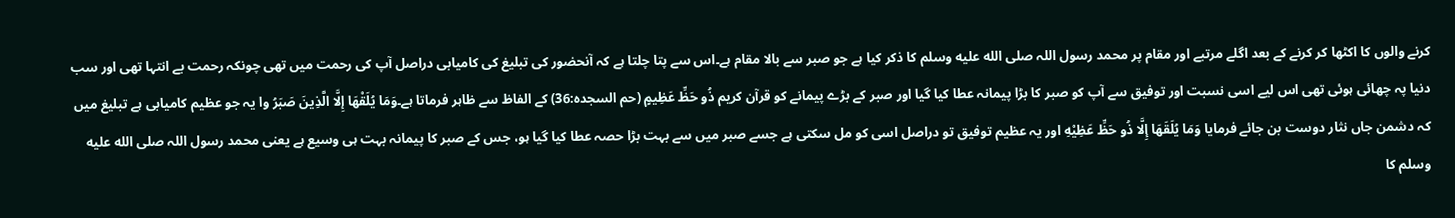کرنے والوں کا اکٹھا کر کرنے کے بعد اگلے مرتبے اور مقام پر محمد رسول اللہ صلى الله عليه وسلم کا ذکر کیا ہے جو صبر سے بالا مقام ہے۔اس سے پتا چلتا ہے کہ آنحضور کی تبلیغ کی کامیابی دراصل آپ کی رحمت میں تھی چونکہ رحمت بے انتہا تھی اور سب دنیا پہ چھائی ہوئی تھی اس لیے اسی نسبت اور توفیق سے آپ کو صبر کا بڑا پیمانہ عطا کیا گیا اور صبر کے بڑے پیمانے کو قرآن کریم ذُو حَظِّ عَظِيمٍ (حم السجدہ:36) کے الفاظ سے ظاہر فرماتا ہے۔وَمَا يُلَقْهَا إِلَّا الَّذِينَ صَبَرُ وا یہ جو عظیم کامیابی ہے تبلیغ میں کہ دشمن جاں نثار دوست بن جائے فرمایا وَمَا يُلَقَهَا إِلَّا ذُو حَظِّ عَظِيْهِ اور یہ عظیم توفیق تو دراصل اسی کو مل سکتی ہے جسے صبر میں سے بہت بڑا حصہ عطا کیا گیا ہو، جس کے صبر کا پیمانہ بہت ہی وسیع ہے یعنی محمد رسول اللہ صلى الله عليه وسلم کا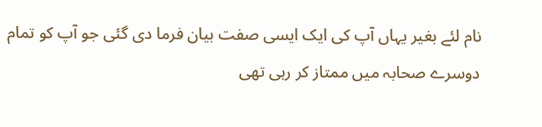نام لئے بغیر یہاں آپ کی ایک ایسی صفت بیان فرما دی گئی جو آپ کو تمام دوسرے صحابہ میں ممتاز کر رہی تھی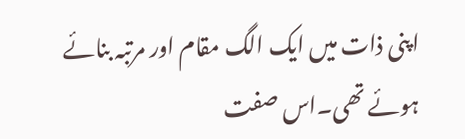اپنی ذات میں ایک الگ مقام اور مرتبہ بنائے ہوئے تھی۔اس صفت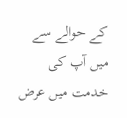کے حوالے سے میں آپ کی خدمت میں عرض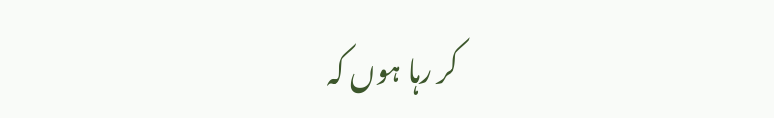کر رہا ہوں کہ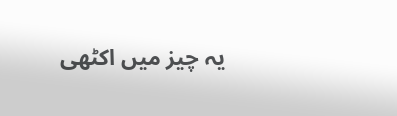یہ چیز میں اکٹھی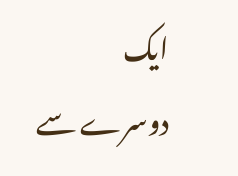ایک دوسرے سے